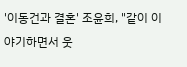'이동건과 결혼' 조윤희, "같이 이야기하면서 웃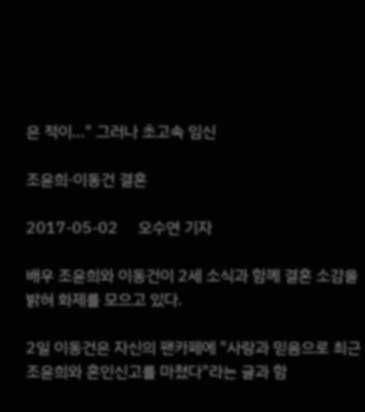은 적이…" 그러나 초고속 임신

조윤희·이동건 결혼

2017-05-02     오수연 기자

배우 조윤희와 이동건이 2세 소식과 함께 결혼 소감을 밝혀 화제를 모으고 있다.

2일 이동건은 자신의 팬카페에 "사랑과 믿음으로 최근 조윤희와 혼인신고를 마쳤다"라는 글과 함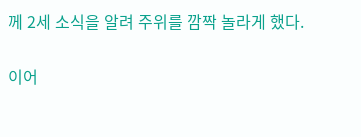께 2세 소식을 알려 주위를 깜짝 놀라게 했다.

이어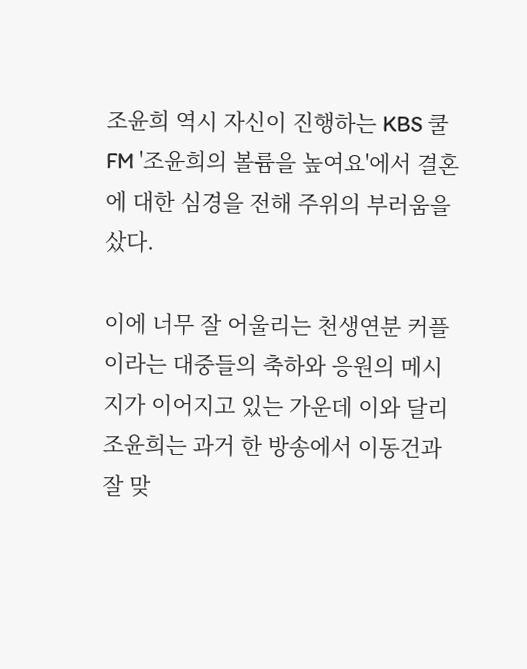조윤희 역시 자신이 진행하는 KBS 쿨FM '조윤희의 볼륨을 높여요'에서 결혼에 대한 심경을 전해 주위의 부러움을 샀다.

이에 너무 잘 어울리는 천생연분 커플이라는 대중들의 축하와 응원의 메시지가 이어지고 있는 가운데 이와 달리 조윤희는 과거 한 방송에서 이동건과 잘 맞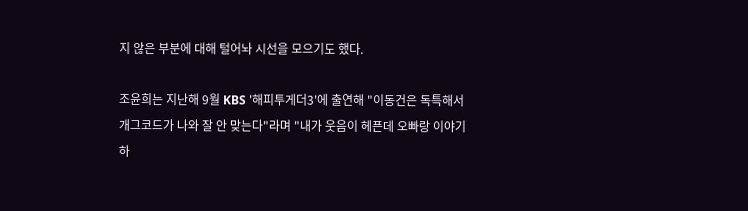지 않은 부분에 대해 털어놔 시선을 모으기도 했다.

조윤희는 지난해 9월 KBS '해피투게더3'에 출연해 "이동건은 독특해서 개그코드가 나와 잘 안 맞는다"라며 "내가 웃음이 헤픈데 오빠랑 이야기하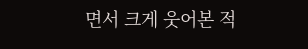면서 크게 웃어본 적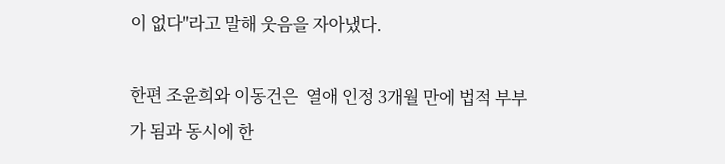이 없다"라고 말해 웃음을 자아냈다.

한편 조윤희와 이동건은  열애 인정 3개월 만에 법적 부부가 됨과 동시에 한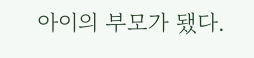아이의 부모가 됐다.